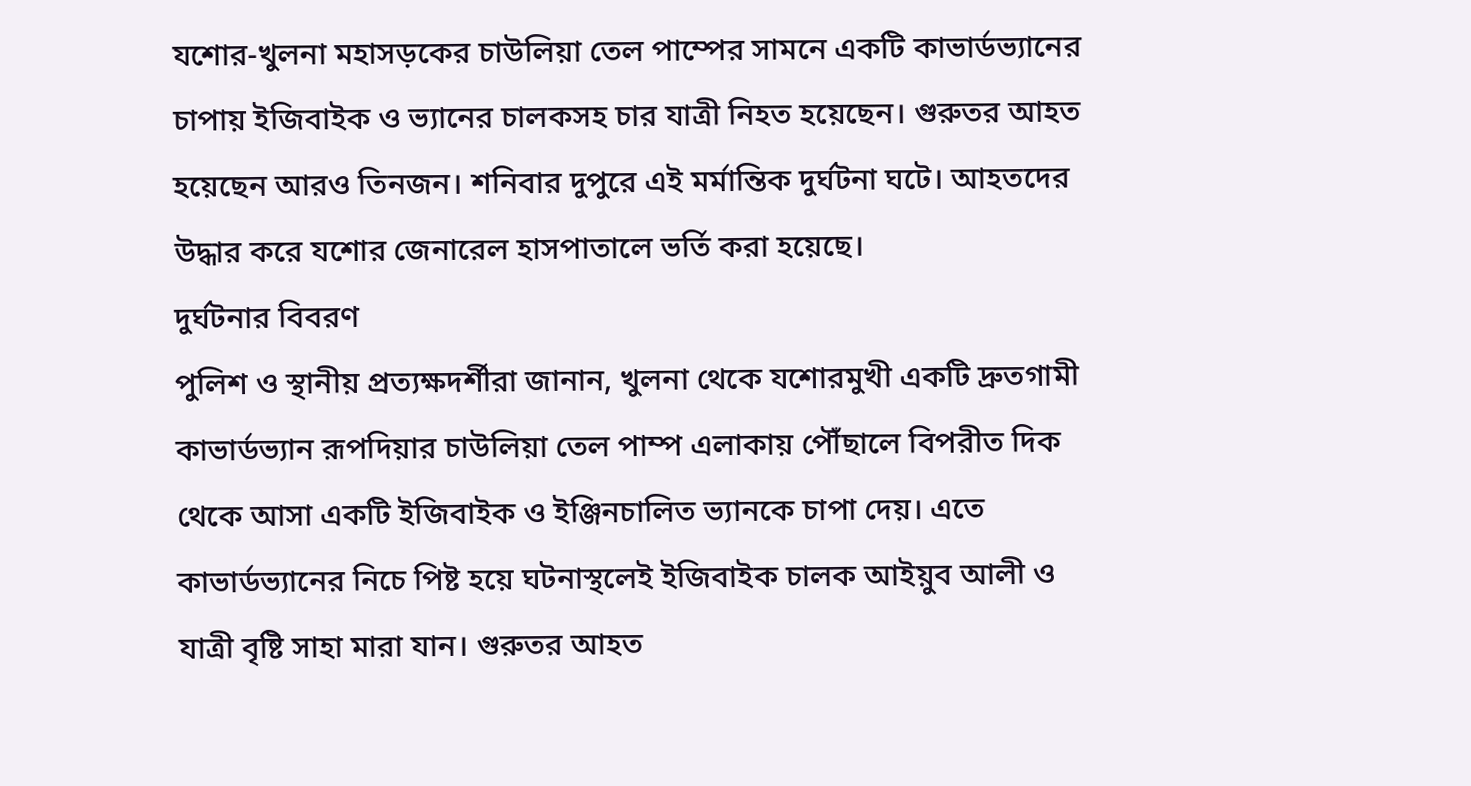যশোর-খুলনা মহাসড়কের চাউলিয়া তেল পাম্পের সামনে একটি কাভার্ডভ্যানের চাপায় ইজিবাইক ও ভ্যানের চালকসহ চার যাত্রী নিহত হয়েছেন। গুরুতর আহত হয়েছেন আরও তিনজন। শনিবার দুপুরে এই মর্মান্তিক দুর্ঘটনা ঘটে। আহতদের উদ্ধার করে যশোর জেনারেল হাসপাতালে ভর্তি করা হয়েছে।
দুর্ঘটনার বিবরণ
পুলিশ ও স্থানীয় প্রত্যক্ষদর্শীরা জানান, খুলনা থেকে যশোরমুখী একটি দ্রুতগামী কাভার্ডভ্যান রূপদিয়ার চাউলিয়া তেল পাম্প এলাকায় পৌঁছালে বিপরীত দিক থেকে আসা একটি ইজিবাইক ও ইঞ্জিনচালিত ভ্যানকে চাপা দেয়। এতে কাভার্ডভ্যানের নিচে পিষ্ট হয়ে ঘটনাস্থলেই ইজিবাইক চালক আইয়ুব আলী ও যাত্রী বৃষ্টি সাহা মারা যান। গুরুতর আহত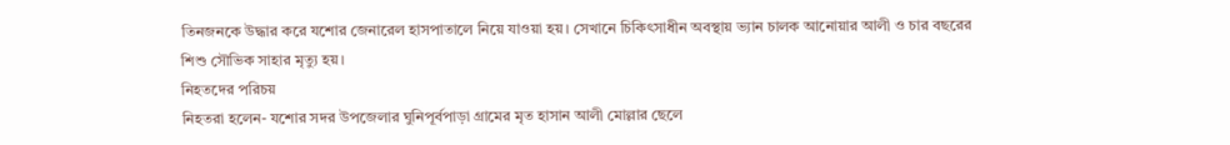তিনজনকে উদ্ধার করে যশোর জেনারেল হাসপাতালে নিয়ে যাওয়া হয়। সেখানে চিকিৎসাধীন অবস্থায় ভ্যান চালক আনোয়ার আলী ও চার বছরের শিশু সৌভিক সাহার মৃত্যু হয়।
নিহতদের পরিচয়
নিহতরা হলেন- যশোর সদর উপজেলার ঘুনিপূর্বপাড়া গ্রামের মৃত হাসান আলী মোল্লার ছেলে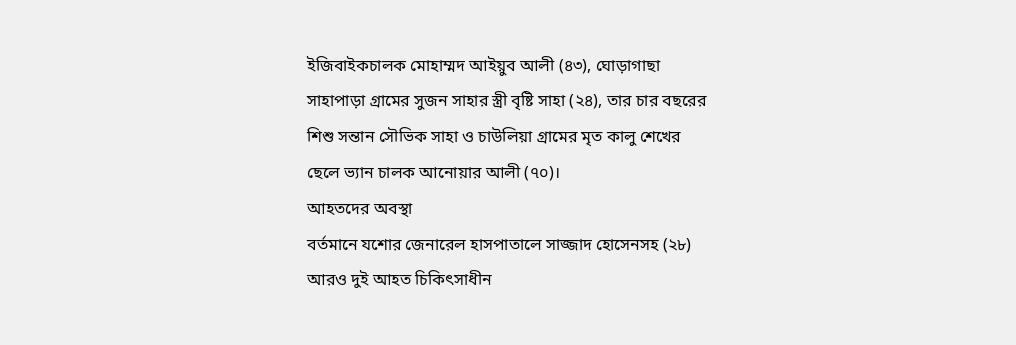ইজিবাইকচালক মোহাম্মদ আইয়ুব আলী (৪৩), ঘোড়াগাছা সাহাপাড়া গ্রামের সুজন সাহার স্ত্রী বৃষ্টি সাহা (২৪), তার চার বছরের শিশু সন্তান সৌভিক সাহা ও চাউলিয়া গ্রামের মৃত কালু শেখের ছেলে ভ্যান চালক আনোয়ার আলী (৭০)।
আহতদের অবস্থা
বর্তমানে যশোর জেনারেল হাসপাতালে সাজ্জাদ হোসেনসহ (২৮) আরও দুই আহত চিকিৎসাধীন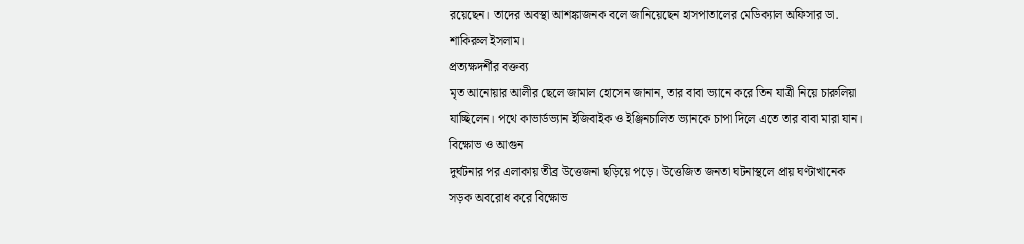রয়েছেন। তাদের অবস্থা আশঙ্কাজনক বলে জানিয়েছেন হাসপাতালের মেডিক্যাল অফিসার ডা. শাকিরুল ইসলাম।
প্রত্যক্ষদর্শীর বক্তব্য
মৃত আনোয়ার আলীর ছেলে জামাল হোসেন জানান, তার বাবা ভ্যানে করে তিন যাত্রী নিয়ে চারুলিয়া যাচ্ছিলেন। পথে কাভার্ডভ্যান ইজিবাইক ও ইঞ্জিনচালিত ভ্যানকে চাপা দিলে এতে তার বাবা মারা যান।
বিক্ষোভ ও আগুন
দুর্ঘটনার পর এলাকায় তীব্র উত্তেজনা ছড়িয়ে পড়ে। উত্তেজিত জনতা ঘটনাস্থলে প্রায় ঘণ্টাখানেক সড়ক অবরোধ করে বিক্ষোভ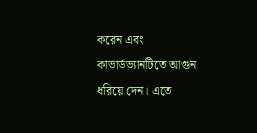করেন এবং কাভার্ডভ্যানটিতে আগুন ধরিয়ে দেন। এতে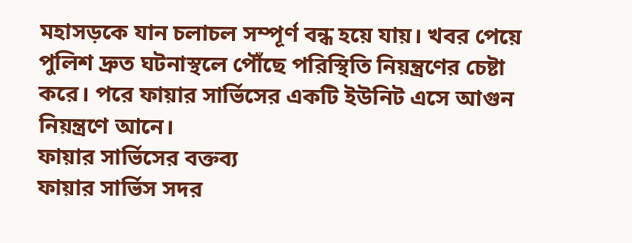মহাসড়কে যান চলাচল সম্পূর্ণ বন্ধ হয়ে যায়। খবর পেয়ে পুলিশ দ্রুত ঘটনাস্থলে পৌঁছে পরিস্থিতি নিয়ন্ত্রণের চেষ্টা করে। পরে ফায়ার সার্ভিসের একটি ইউনিট এসে আগুন নিয়ন্ত্রণে আনে।
ফায়ার সার্ভিসের বক্তব্য
ফায়ার সার্ভিস সদর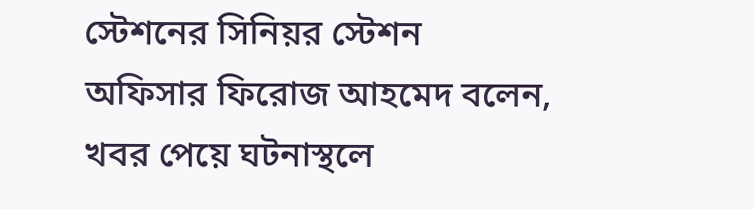স্টেশনের সিনিয়র স্টেশন অফিসার ফিরোজ আহমেদ বলেন, খবর পেয়ে ঘটনাস্থলে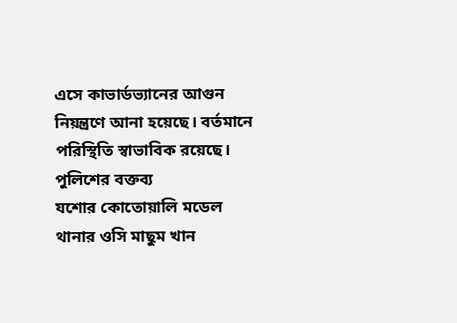এসে কাভার্ডভ্যানের আগুন নিয়ন্ত্রণে আনা হয়েছে। বর্তমানে পরিস্থিতি স্বাভাবিক রয়েছে।
পুলিশের বক্তব্য
যশোর কোতোয়ালি মডেল থানার ওসি মাছুম খান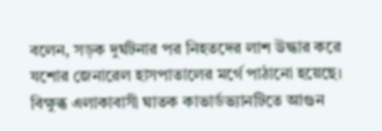বলেন, সড়ক দুর্ঘটনার পর নিহতদের লাশ উদ্ধার করে যশোর জেনারেল হাসপাতালের মর্গে পাঠানো হয়েছে। বিক্ষুব্ধ এলাকাবাসী ঘাতক কাভার্ডভ্যানটিতে আগুন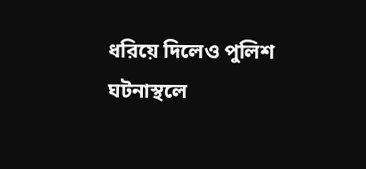ধরিয়ে দিলেও পুলিশ ঘটনাস্থলে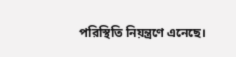পরিস্থিতি নিয়ন্ত্রণে এনেছে।